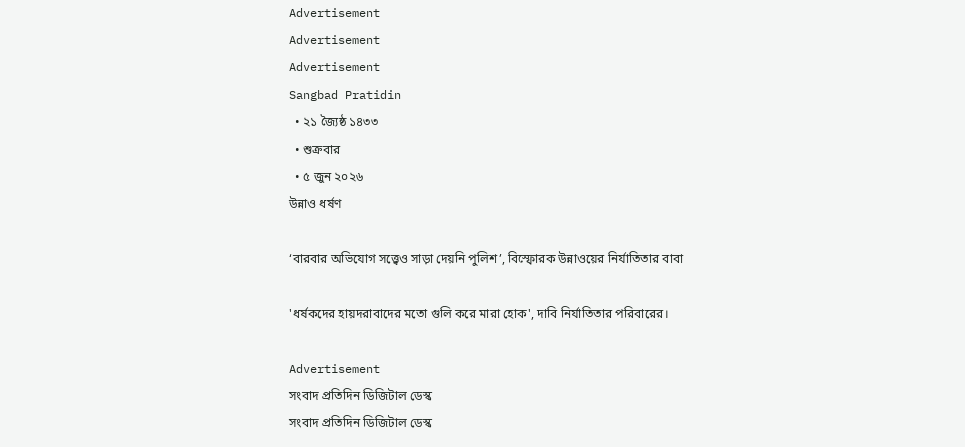Advertisement
Advertisement
Advertisement
Sangbad Pratidin
  • ২১ জ্যৈষ্ঠ ১৪৩৩
  • শুক্রবার
  • ৫ জুন ২০২৬
উন্নাও ধর্ষণ

‘বারবার অভিযোগ সত্ত্বেও সাড়া দেয়নি পুলিশ’, বিস্ফোরক উন্নাওয়ের নির্যাতিতার বাবা

'ধর্ষকদের হায়দরাবাদের মতো গুলি করে মারা হোক', দাবি নির্যাতিতার পরিবারের।

Advertisement
সংবাদ প্রতিদিন ডিজিটাল ডেস্ক
সংবাদ প্রতিদিন ডিজিটাল ডেস্ক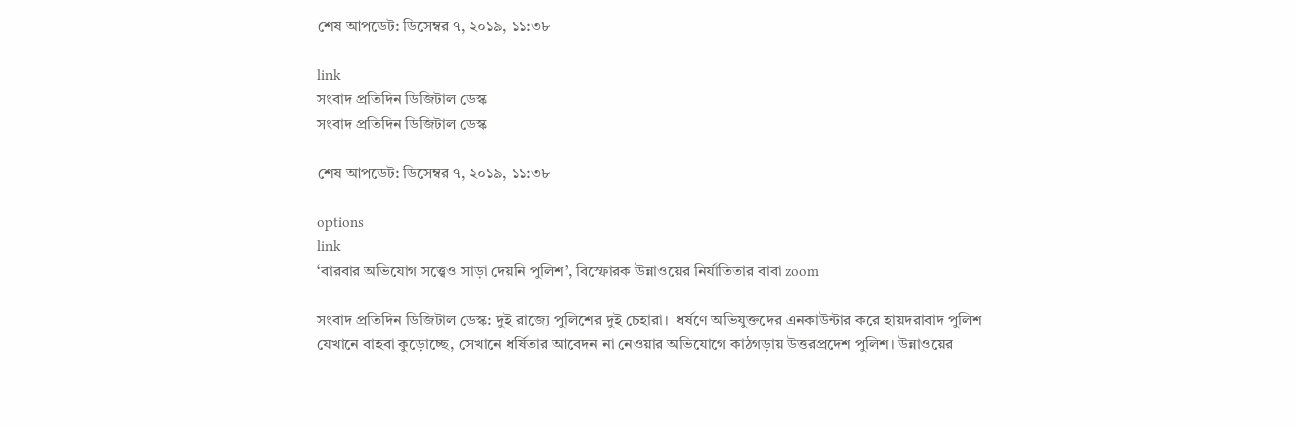শেষ আপডেট: ডিসেম্বর ৭, ২০১৯, ১১:৩৮

link
সংবাদ প্রতিদিন ডিজিটাল ডেস্ক
সংবাদ প্রতিদিন ডিজিটাল ডেস্ক

শেষ আপডেট: ডিসেম্বর ৭, ২০১৯, ১১:৩৮

options
link
‘বারবার অভিযোগ সত্ত্বেও সাড়া দেয়নি পুলিশ’, বিস্ফোরক উন্নাওয়ের নির্যাতিতার বাবা zoom

সংবাদ প্রতিদিন ডিজিটাল ডেস্ক: দুই রাজ্যে পুলিশের দুই চেহারা।  ধর্ষণে অভিযুক্তদের এনকাউন্টার করে হায়দরাবাদ পুলিশ যেখানে বাহবা কুড়োচ্ছে, সেখানে ধর্ষিতার আবেদন না নেওয়ার অভিযোগে কাঠগড়ায় উত্তরপ্রদেশ পুলিশ। উন্নাওয়ের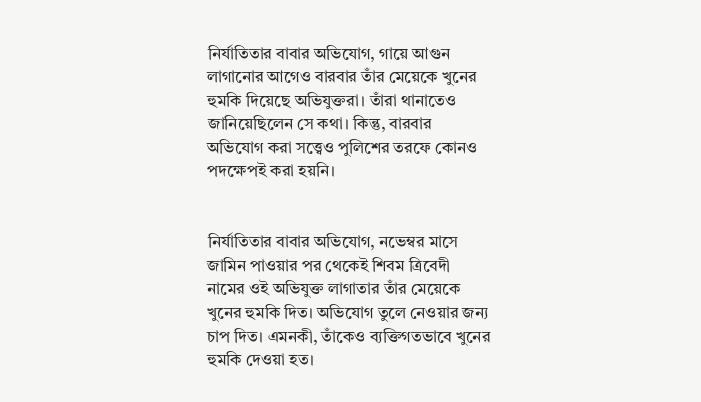নির্যাতিতার বাবার অভিযোগ, গায়ে আগুন লাগানোর আগেও বারবার তাঁর মেয়েকে খুনের হুমকি দিয়েছে অভিযুক্তরা। তাঁরা থানাতেও জানিয়েছিলেন সে কথা। কিন্তু, বারবার অভিযোগ করা সত্ত্বেও পুলিশের তরফে কোনও পদক্ষেপই করা হয়নি।


নির্যাতিতার বাবার অভিযোগ, নভেম্বর মাসে জামিন পাওয়ার পর থেকেই শিবম ত্রিবেদী নামের ওই অভিযুক্ত লাগাতার তাঁর মেয়েকে খুনের হুমকি দিত। অভিযোগ তুলে নেওয়ার জন্য চাপ দিত। এমনকী, তাঁকেও ব্যক্তিগতভাবে খুনের হুমকি দেওয়া হত।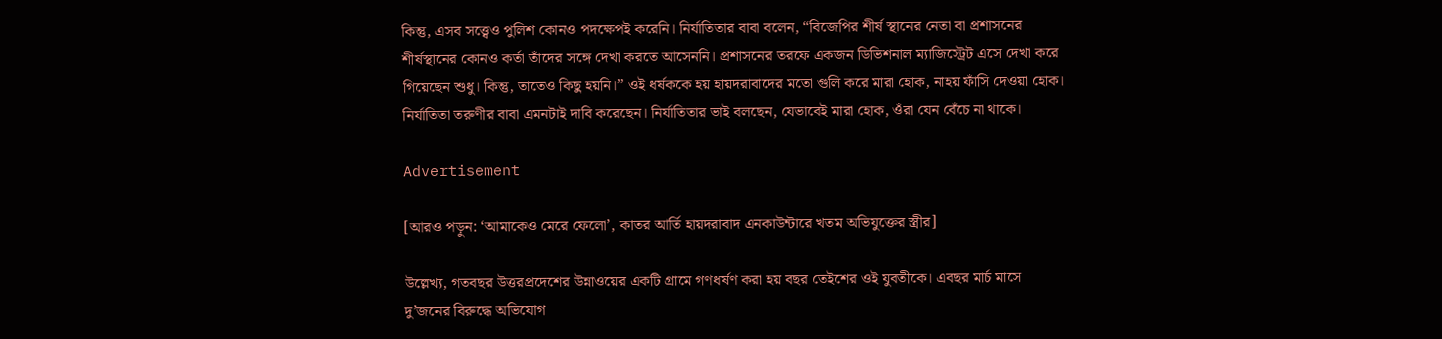কিন্তু, এসব সত্ত্বেও পুলিশ কোনও পদক্ষেপই করেনি। নির্যাতিতার বাবা বলেন, “বিজেপির শীর্ষ স্থানের নেতা বা প্রশাসনের শীর্ষস্থানের কোনও কর্তা তাঁদের সঙ্গে দেখা করতে আসেননি। প্রশাসনের তরফে একজন ডিভিশনাল ম্যাজিস্ট্রেট এসে দেখা করে গিয়েছেন শুধু। কিন্তু, তাতেও কিছু হয়নি।” ওই ধর্ষককে হয় হায়দরাবাদের মতো গুলি করে মারা হোক, নাহয় ফাঁসি দেওয়া হোক। নির্যাতিতা তরুণীর বাবা এমনটাই দাবি করেছেন। নির্যাতিতার ভাই বলছেন, যেভাবেই মারা হোক, ওঁরা যেন বেঁচে না থাকে।

Advertisement

[আরও পড়ুন: ‘আমাকেও মেরে ফেলো’, কাতর আর্তি হায়দরাবাদ এনকাউন্টারে খতম অভিযুক্তের স্ত্রীর]

উল্লেখ্য, গতবছর উত্তরপ্রদেশের উন্নাওয়ের একটি গ্রামে গণধর্ষণ করা হয় বছর তেইশের ওই যুবতীকে। এবছর মার্চ মাসে দু’জনের বিরুদ্ধে অভিযোগ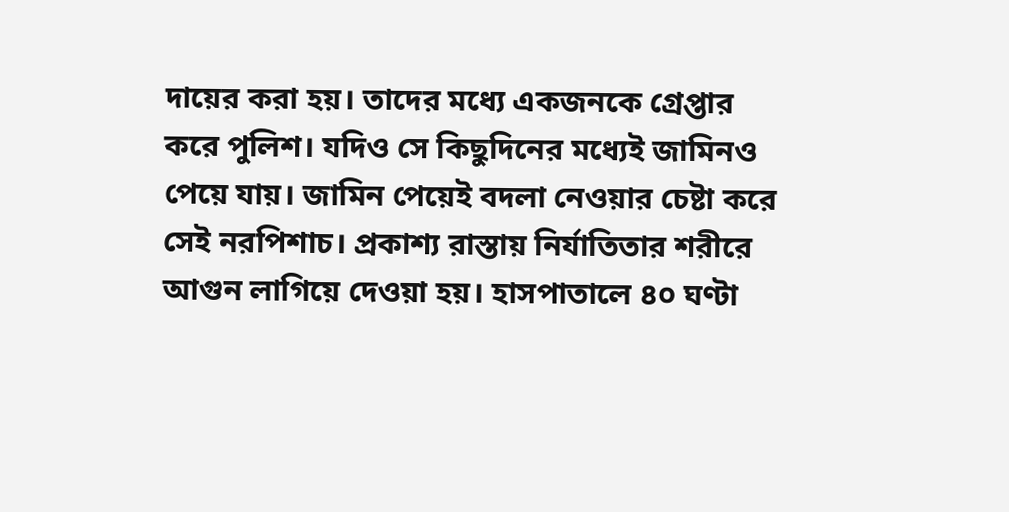দায়ের করা হয়। তাদের মধ্যে একজনকে গ্রেপ্তার করে পুলিশ। যদিও সে কিছুদিনের মধ্যেই জামিনও পেয়ে যায়। জামিন পেয়েই বদলা নেওয়ার চেষ্টা করে সেই নরপিশাচ। প্রকাশ্য রাস্তায় নির্যাতিতার শরীরে আগুন লাগিয়ে দেওয়া হয়। হাসপাতালে ৪০ ঘণ্টা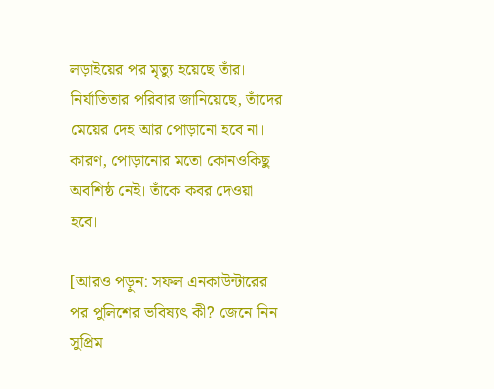লড়াইয়ের পর মৃত্যু হয়েছে তাঁর। নির্যাতিতার পরিবার জানিয়েছে, তাঁদের মেয়ের দেহ আর পোড়ানো হবে না। কারণ, পোড়ানোর মতো কোনওকিছু অবশিষ্ঠ নেই। তাঁকে কবর দেওয়া হবে।

[আরও পড়ুন: সফল এনকাউন্টারের পর পুলিশের ভবিষ্যৎ কী? জেনে নিন সুপ্রিম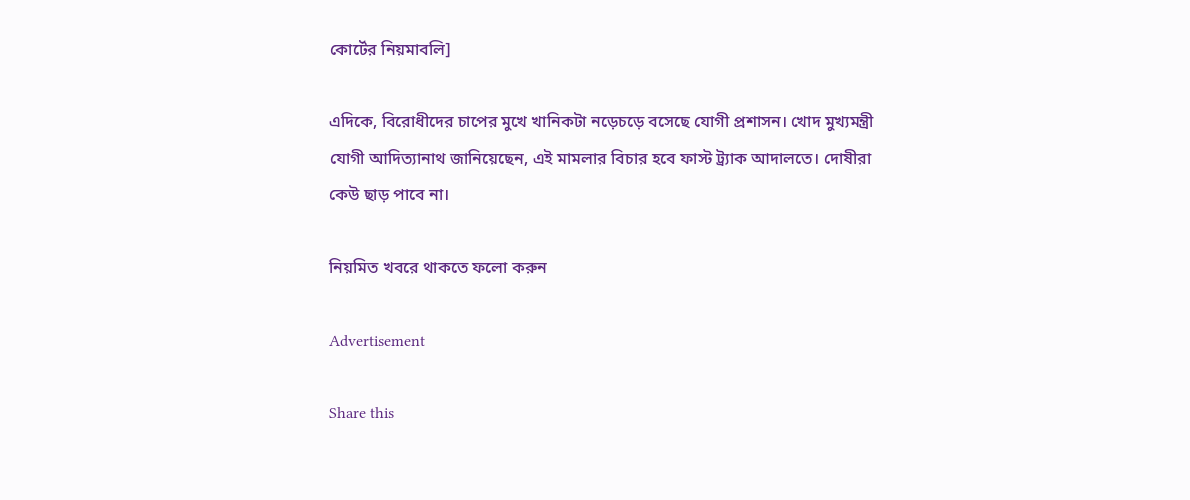কোর্টের নিয়মাবলি]

এদিকে, বিরোধীদের চাপের মুখে খানিকটা নড়েচড়ে বসেছে যোগী প্রশাসন। খোদ মুখ্যমন্ত্রী যোগী আদিত্যানাথ জানিয়েছেন, এই মামলার বিচার হবে ফাস্ট ট্র্যাক আদালতে। দোষীরা কেউ ছাড় পাবে না।

নিয়মিত খবরে থাকতে ফলো করুন

Advertisement

Share this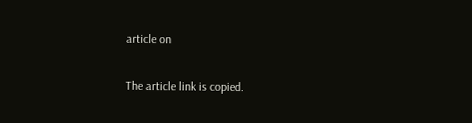article on

The article link is copied.